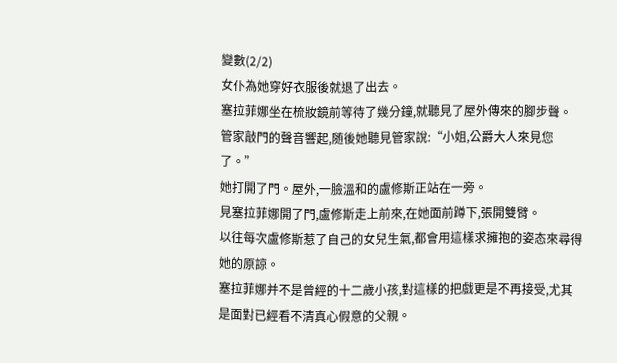變數(2/2)
女仆為她穿好衣服後就退了出去。
塞拉菲娜坐在梳妝鏡前等待了幾分鐘,就聽見了屋外傳來的腳步聲。
管家敲門的聲音響起,随後她聽見管家說:“小姐,公爵大人來見您了。”
她打開了門。屋外,一臉溫和的盧修斯正站在一旁。
見塞拉菲娜開了門,盧修斯走上前來,在她面前蹲下,張開雙臂。
以往每次盧修斯惹了自己的女兒生氣,都會用這樣求擁抱的姿态來尋得她的原諒。
塞拉菲娜并不是曾經的十二歲小孩,對這樣的把戲更是不再接受,尤其是面對已經看不清真心假意的父親。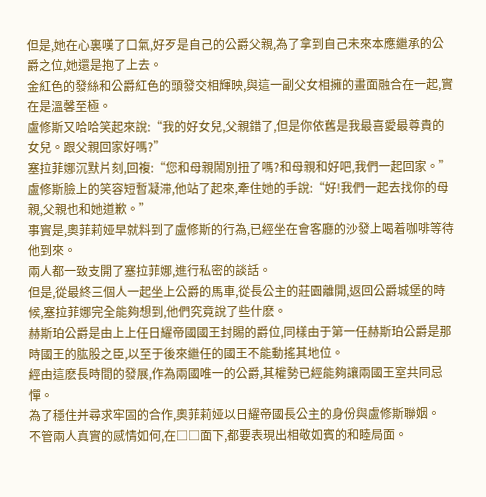但是,她在心裏嘆了口氣,好歹是自己的公爵父親,為了拿到自己未來本應繼承的公爵之位,她還是抱了上去。
金紅色的發絲和公爵紅色的頭發交相輝映,與這一副父女相擁的畫面融合在一起,實在是溫馨至極。
盧修斯又哈哈笑起來說:“我的好女兒,父親錯了,但是你依舊是我最喜愛最尊貴的女兒。跟父親回家好嗎?”
塞拉菲娜沉默片刻,回複:“您和母親鬧別扭了嗎?和母親和好吧,我們一起回家。”
盧修斯臉上的笑容短暫凝滞,他站了起來,牽住她的手說:“好!我們一起去找你的母親,父親也和她道歉。”
事實是,奧菲莉娅早就料到了盧修斯的行為,已經坐在會客廳的沙發上喝着咖啡等待他到來。
兩人都一致支開了塞拉菲娜,進行私密的談話。
但是,從最終三個人一起坐上公爵的馬車,從長公主的莊園離開,返回公爵城堡的時候,塞拉菲娜完全能夠想到,他們究竟說了些什麽。
赫斯珀公爵是由上上任日耀帝國國王封賜的爵位,同樣由于第一任赫斯珀公爵是那時國王的肱股之臣,以至于後來繼任的國王不能動搖其地位。
經由這麽長時間的發展,作為兩國唯一的公爵,其權勢已經能夠讓兩國王室共同忌憚。
為了穩住并尋求牢固的合作,奧菲莉娅以日耀帝國長公主的身份與盧修斯聯姻。
不管兩人真實的感情如何,在□□面下,都要表現出相敬如賓的和睦局面。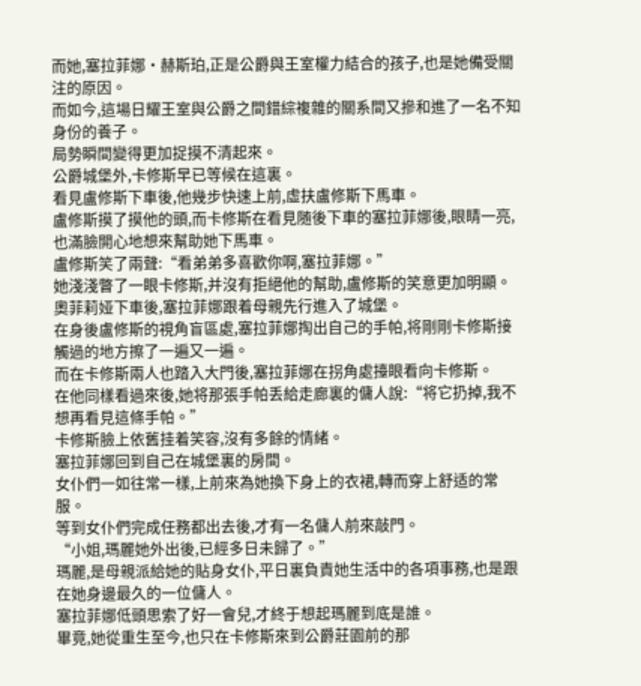而她,塞拉菲娜·赫斯珀,正是公爵與王室權力結合的孩子,也是她備受關注的原因。
而如今,這場日耀王室與公爵之間錯綜複雜的關系間又摻和進了一名不知身份的養子。
局勢瞬間變得更加捉摸不清起來。
公爵城堡外,卡修斯早已等候在這裏。
看見盧修斯下車後,他幾步快速上前,虛扶盧修斯下馬車。
盧修斯摸了摸他的頭,而卡修斯在看見随後下車的塞拉菲娜後,眼睛一亮,也滿臉開心地想來幫助她下馬車。
盧修斯笑了兩聲:“看弟弟多喜歡你啊,塞拉菲娜。”
她淺淺瞥了一眼卡修斯,并沒有拒絕他的幫助,盧修斯的笑意更加明顯。
奧菲莉娅下車後,塞拉菲娜跟着母親先行進入了城堡。
在身後盧修斯的視角盲區處,塞拉菲娜掏出自己的手帕,将剛剛卡修斯接觸過的地方擦了一遍又一遍。
而在卡修斯兩人也踏入大門後,塞拉菲娜在拐角處擡眼看向卡修斯。
在他同樣看過來後,她将那張手帕丢給走廊裏的傭人說:“将它扔掉,我不想再看見這條手帕。”
卡修斯臉上依舊挂着笑容,沒有多餘的情緒。
塞拉菲娜回到自己在城堡裏的房間。
女仆們一如往常一樣,上前來為她換下身上的衣裙,轉而穿上舒适的常服。
等到女仆們完成任務都出去後,才有一名傭人前來敲門。
“小姐,瑪麗她外出後,已經多日未歸了。”
瑪麗,是母親派給她的貼身女仆,平日裏負責她生活中的各項事務,也是跟在她身邊最久的一位傭人。
塞拉菲娜低頭思索了好一會兒,才終于想起瑪麗到底是誰。
畢竟,她從重生至今,也只在卡修斯來到公爵莊園前的那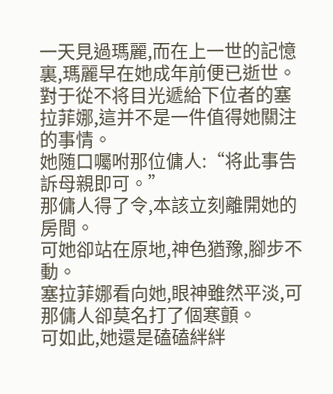一天見過瑪麗,而在上一世的記憶裏,瑪麗早在她成年前便已逝世。
對于從不将目光遞給下位者的塞拉菲娜,這并不是一件值得她關注的事情。
她随口囑咐那位傭人:“将此事告訴母親即可。”
那傭人得了令,本該立刻離開她的房間。
可她卻站在原地,神色猶豫,腳步不動。
塞拉菲娜看向她,眼神雖然平淡,可那傭人卻莫名打了個寒顫。
可如此,她還是磕磕絆絆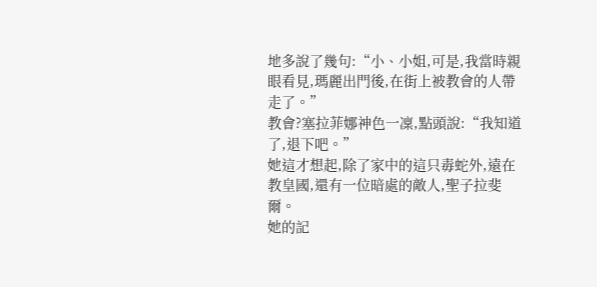地多說了幾句:“小、小姐,可是,我當時親眼看見,瑪麗出門後,在街上被教會的人帶走了。”
教會?塞拉菲娜神色一凜,點頭說:“我知道了,退下吧。”
她這才想起,除了家中的這只毒蛇外,遠在教皇國,還有一位暗處的敵人,聖子拉斐爾。
她的記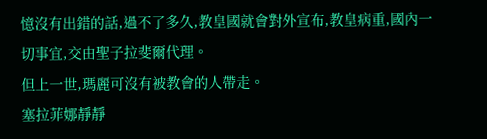憶沒有出錯的話,過不了多久,教皇國就會對外宣布,教皇病重,國內一切事宜,交由聖子拉斐爾代理。
但上一世,瑪麗可沒有被教會的人帶走。
塞拉菲娜靜靜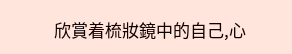欣賞着梳妝鏡中的自己,心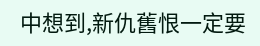中想到,新仇舊恨一定要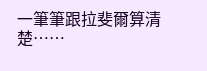一筆筆跟拉斐爾算清楚……